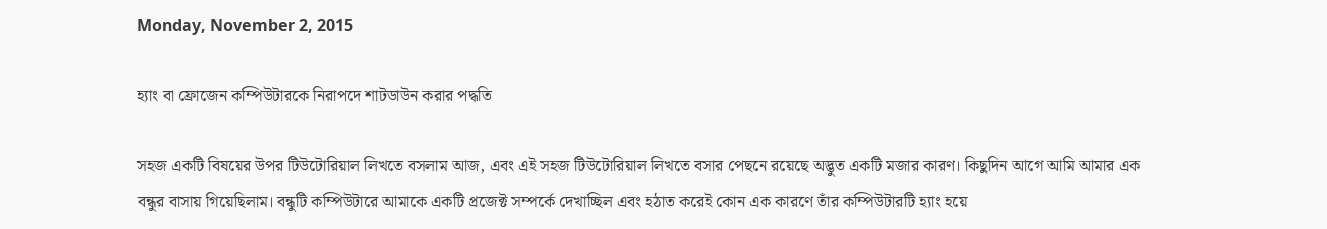Monday, November 2, 2015

হ্যাং বা ফ্রোজেন কম্পিউটারকে নিরাপদে শাটডাউন করার পদ্ধতি

সহজ একটি বিষয়ের উপর টিউটোরিয়াল লিখতে বসলাম আজ, এবং এই সহজ টিউটোরিয়াল লিখতে বসার পেছনে রয়েছে অদ্ভুত একটি মজার কারণ। কিছুদিন আগে আমি আমার এক বন্ধুর বাসায় গিয়েছিলাম। বন্ধুটি কম্পিউটারে আমাকে একটি প্রজেক্ট সম্পর্কে দেখাচ্ছিল এবং হঠাত করেই কোন এক কারণে তাঁর কম্পিউটারটি হ্যাং হয়ে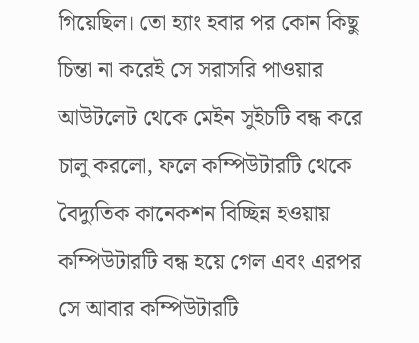গিয়েছিল। তো হ্যাং হবার পর কোন কিছু চিন্তা না করেই সে সরাসরি পাওয়ার আউটলেট থেকে মেইন সুইচটি বন্ধ করে চালু করলো, ফলে কম্পিউটারটি থেকে বৈদ্যুতিক কানেকশন বিচ্ছিন্ন হওয়ায় কম্পিউটারটি বন্ধ হয়ে গেল এবং এরপর সে আবার কম্পিউটারটি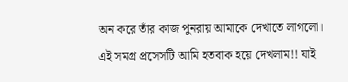অন করে তাঁর কাজ পুনরায় আমাকে দেখাতে লাগলো। এই সমগ্র প্রসেসটি আমি হতবাক হয়ে দেখলাম!! যাই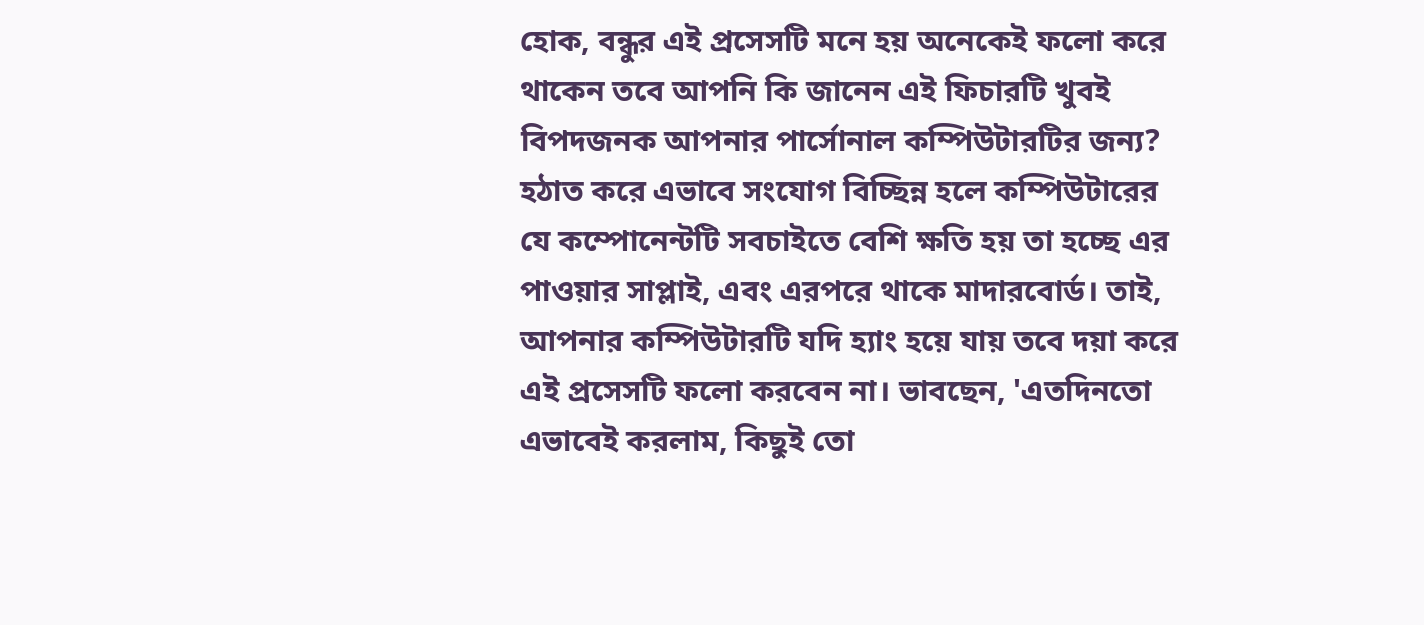হোক, বন্ধুর এই প্রসেসটি মনে হয় অনেকেই ফলো করে থাকেন তবে আপনি কি জানেন এই ফিচারটি খুবই বিপদজনক আপনার পার্সোনাল কম্পিউটারটির জন্য? হঠাত করে এভাবে সংযোগ বিচ্ছিন্ন হলে কম্পিউটারের যে কম্পোনেন্টটি সবচাইতে বেশি ক্ষতি হয় তা হচ্ছে এর পাওয়ার সাপ্লাই, এবং এরপরে থাকে মাদারবোর্ড। তাই, আপনার কম্পিউটারটি যদি হ্যাং হয়ে যায় তবে দয়া করে এই প্রসেসটি ফলো করবেন না। ভাবছেন, 'এতদিনতো এভাবেই করলাম, কিছুই তো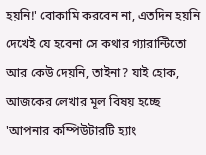হয়নি!' বোকামি করবেন না, এতদিন হয়নি দেখেই যে হবেনা সে কথার গ্যারান্টিতো আর কেউ দেয়নি, তাইনা? যাই হোক, আজকের লেখার মূল বিষয় হচ্ছে 'আপনার কম্পিউটারটি হ্যাং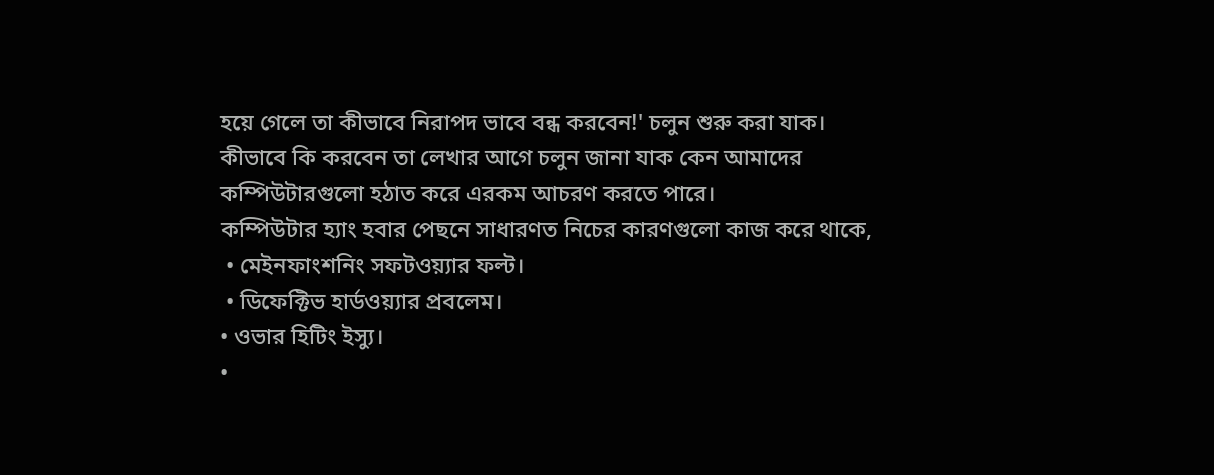হয়ে গেলে তা কীভাবে নিরাপদ ভাবে বন্ধ করবেন!' চলুন শুরু করা যাক।
কীভাবে কি করবেন তা লেখার আগে চলুন জানা যাক কেন আমাদের কম্পিউটারগুলো হঠাত করে এরকম আচরণ করতে পারে।
কম্পিউটার হ্যাং হবার পেছনে সাধারণত নিচের কারণগুলো কাজ করে থাকে,
 • মেইনফাংশনিং সফটওয়্যার ফল্ট।
 • ডিফেক্টিভ হার্ডওয়্যার প্রবলেম।
• ওভার হিটিং ইস্যু।
•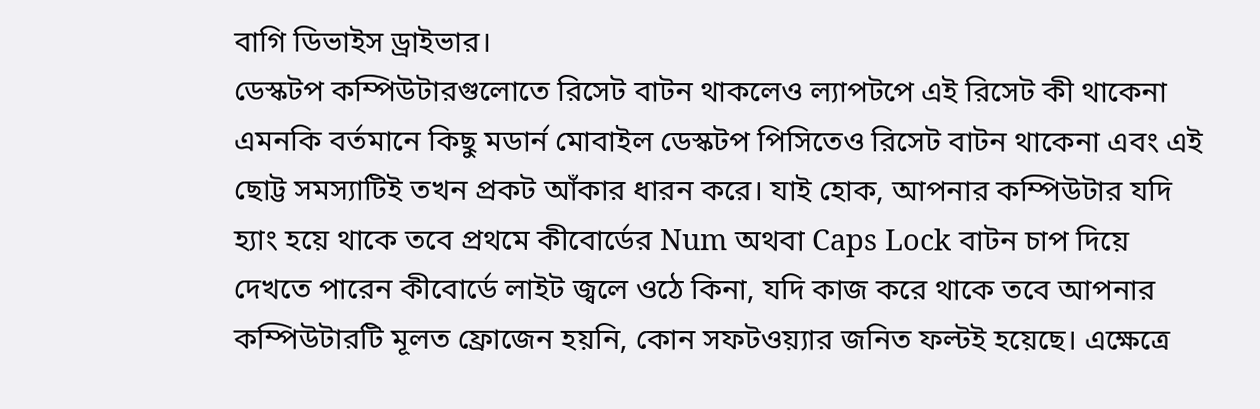বাগি ডিভাইস ড্রাইভার।
ডেস্কটপ কম্পিউটারগুলোতে রিসেট বাটন থাকলেও ল্যাপটপে এই রিসেট কী থাকেনা এমনকি বর্তমানে কিছু মডার্ন মোবাইল ডেস্কটপ পিসিতেও রিসেট বাটন থাকেনা এবং এই ছোট্ট সমস্যাটিই তখন প্রকট আঁকার ধারন করে। যাই হোক, আপনার কম্পিউটার যদি হ্যাং হয়ে থাকে তবে প্রথমে কীবোর্ডের Num অথবা Caps Lock বাটন চাপ দিয়ে দেখতে পারেন কীবোর্ডে লাইট জ্বলে ওঠে কিনা, যদি কাজ করে থাকে তবে আপনার কম্পিউটারটি মূলত ফ্রোজেন হয়নি, কোন সফটওয়্যার জনিত ফল্টই হয়েছে। এক্ষেত্রে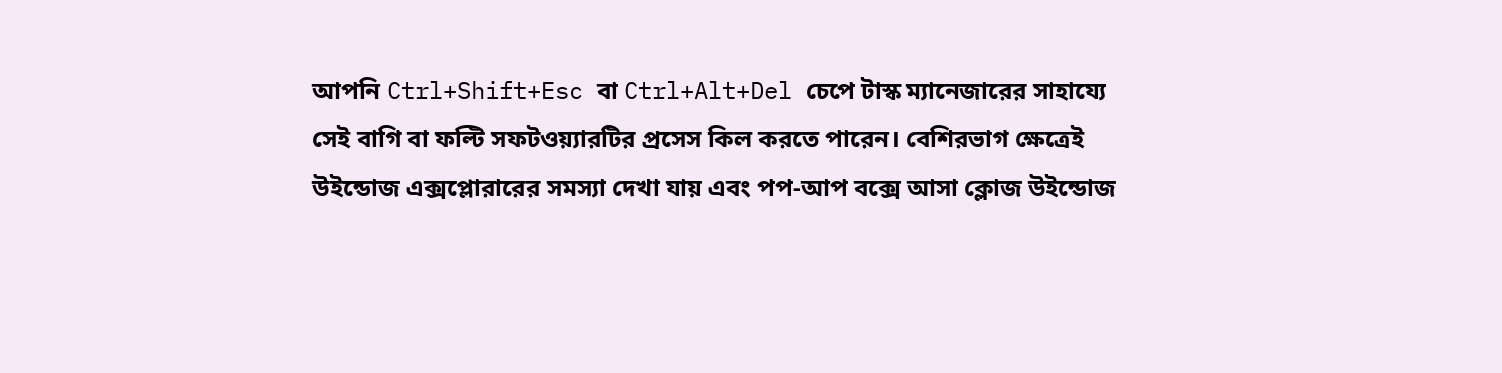আপনি Ctrl+Shift+Esc বা Ctrl+Alt+Del চেপে টাস্ক ম্যানেজারের সাহায্যে সেই বাগি বা ফল্টি সফটওয়্যারটির প্রসেস কিল করতে পারেন। বেশিরভাগ ক্ষেত্রেই উইন্ডোজ এক্সপ্লোরারের সমস্যা দেখা যায় এবং পপ-আপ বক্সে আসা ক্লোজ উইন্ডোজ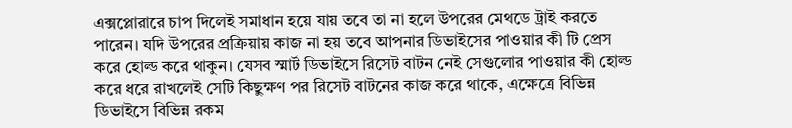এক্সপ্লোরারে চাপ দিলেই সমাধান হয়ে যায় তবে তা না হলে উপরের মেথডে ট্রাই করতে পারেন। যদি উপরের প্রক্রিয়ায় কাজ না হয় তবে আপনার ডিভাইসের পাওয়ার কী টি প্রেস করে হোল্ড করে থাকুন। যেসব স্মার্ট ডিভাইসে রিসেট বাটন নেই সেগুলোর পাওয়ার কী হোল্ড করে ধরে রাখলেই সেটি কিছুক্ষণ পর রিসেট বাটনের কাজ করে থাকে, এক্ষেত্রে বিভিন্ন ডিভাইসে বিভিন্ন রকম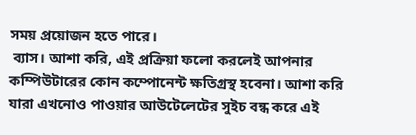সময় প্রয়োজন হতে পারে।
 ব্যাস। আশা করি, এই প্রক্রিয়া ফলো করলেই আপনার কম্পিউটারের কোন কম্পোনেন্ট ক্ষতিগ্রস্থ হবেনা। আশা করি যারা এখনোও পাওয়ার আউটেলেটের সুইচ বন্ধ করে এই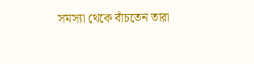সমস্যা থেকে বাঁচতেন তারা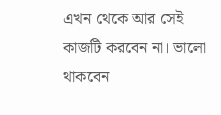এখন থেকে আর সেই কাজটি করবেন না। ভালো থাকবেন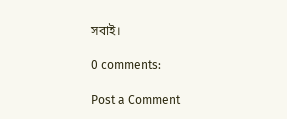সবাই।

0 comments:

Post a Comment